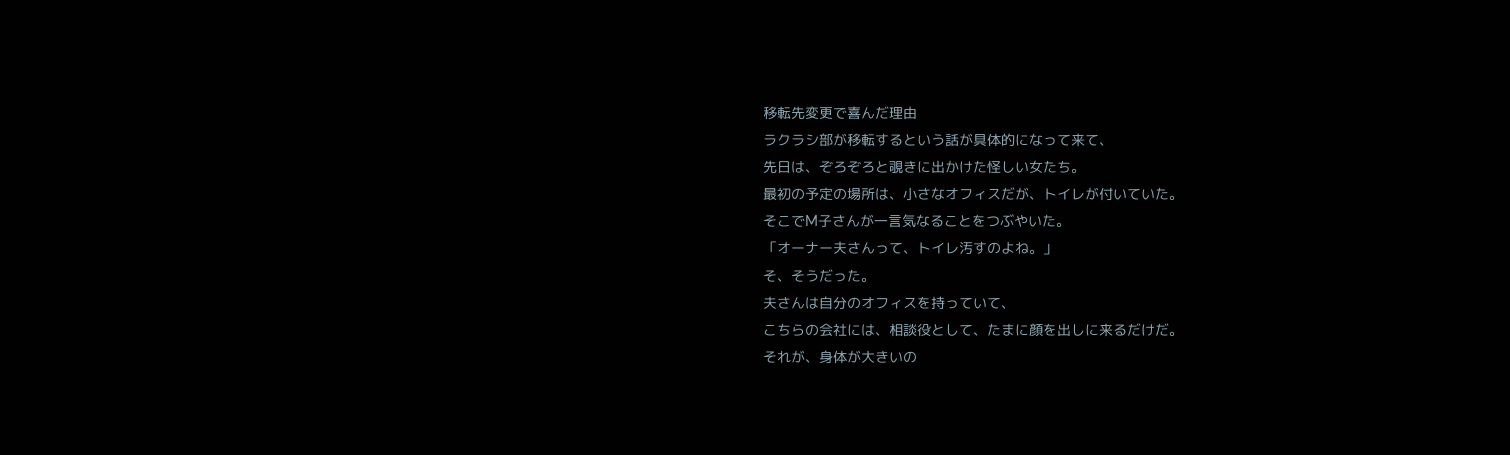移転先変更で喜んだ理由
ラクラシ部が移転するという話が具体的になって来て、
先日は、ぞろぞろと覗きに出かけた怪しい女たち。
最初の予定の場所は、小さなオフィスだが、トイレが付いていた。
そこでM子さんが一言気なることをつぶやいた。
「オーナー夫さんって、トイレ汚すのよね。」
そ、そうだった。
夫さんは自分のオフィスを持っていて、
こちらの会社には、相談役として、たまに顔を出しに来るだけだ。
それが、身体が大きいの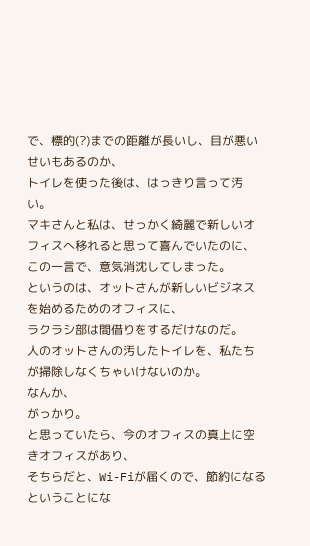で、標的(?)までの距離が長いし、目が悪いせいもあるのか、
トイレを使った後は、はっきり言って汚い。
マキさんと私は、せっかく綺麗で新しいオフィスへ移れると思って喜んでいたのに、
この一言で、意気消沈してしまった。
というのは、オットさんが新しいビジネスを始めるためのオフィスに、
ラクラシ部は間借りをするだけなのだ。
人のオットさんの汚したトイレを、私たちが掃除しなくちゃいけないのか。
なんか、
がっかり。
と思っていたら、今のオフィスの真上に空きオフィスがあり、
そちらだと、Wi-Fiが届くので、節約になるということにな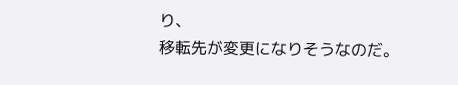り、
移転先が変更になりそうなのだ。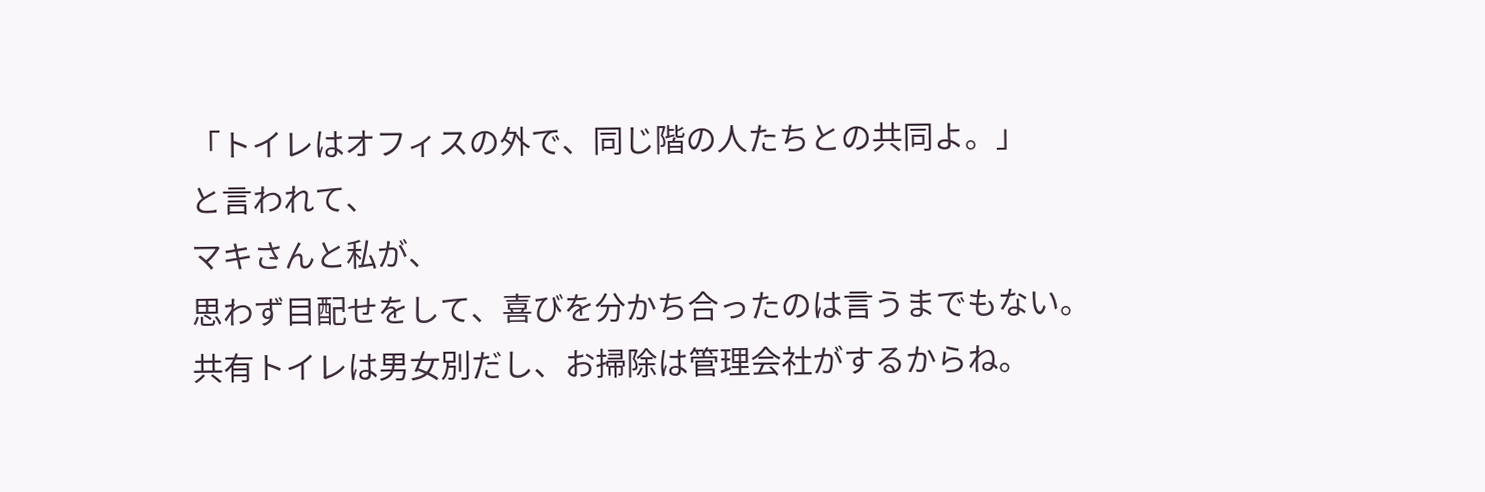「トイレはオフィスの外で、同じ階の人たちとの共同よ。」
と言われて、
マキさんと私が、
思わず目配せをして、喜びを分かち合ったのは言うまでもない。
共有トイレは男女別だし、お掃除は管理会社がするからね。